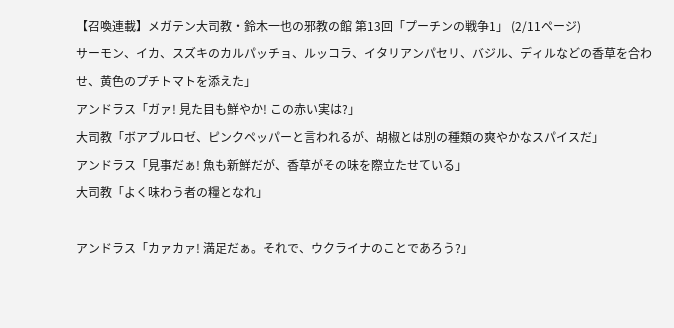【召喚連載】メガテン大司教・鈴木一也の邪教の館 第13回「プーチンの戦争1」 (2/11ページ)
サーモン、イカ、スズキのカルパッチョ、ルッコラ、イタリアンパセリ、バジル、ディルなどの香草を合わせ、黄色のプチトマトを添えた」
アンドラス「ガァ! 見た目も鮮やか! この赤い実は?」
大司教「ボアブルロゼ、ピンクペッパーと言われるが、胡椒とは別の種類の爽やかなスパイスだ」
アンドラス「見事だぁ! 魚も新鮮だが、香草がその味を際立たせている」
大司教「よく味わう者の糧となれ」

アンドラス「カァカァ! 満足だぁ。それで、ウクライナのことであろう?」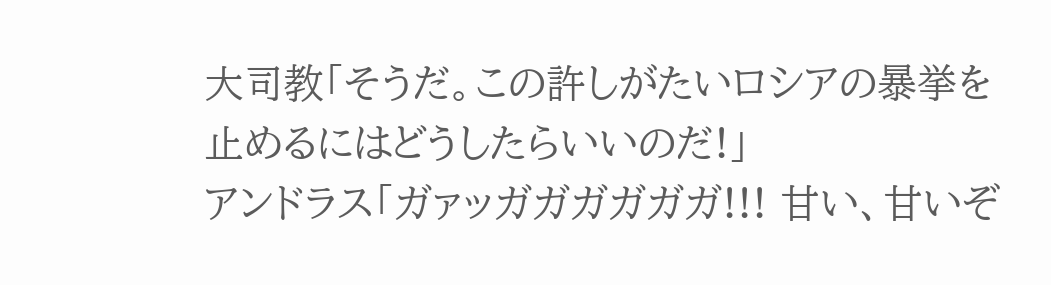大司教「そうだ。この許しがたいロシアの暴挙を止めるにはどうしたらいいのだ!」
アンドラス「ガァッガガガガガガ!!! 甘い、甘いぞ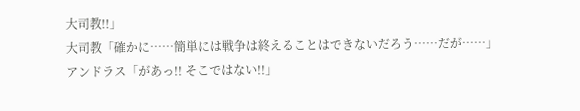大司教!!」
大司教「確かに……簡単には戦争は終えることはできないだろう……だが……」
アンドラス「があっ!! そこではない!!」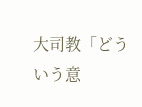大司教「どういう意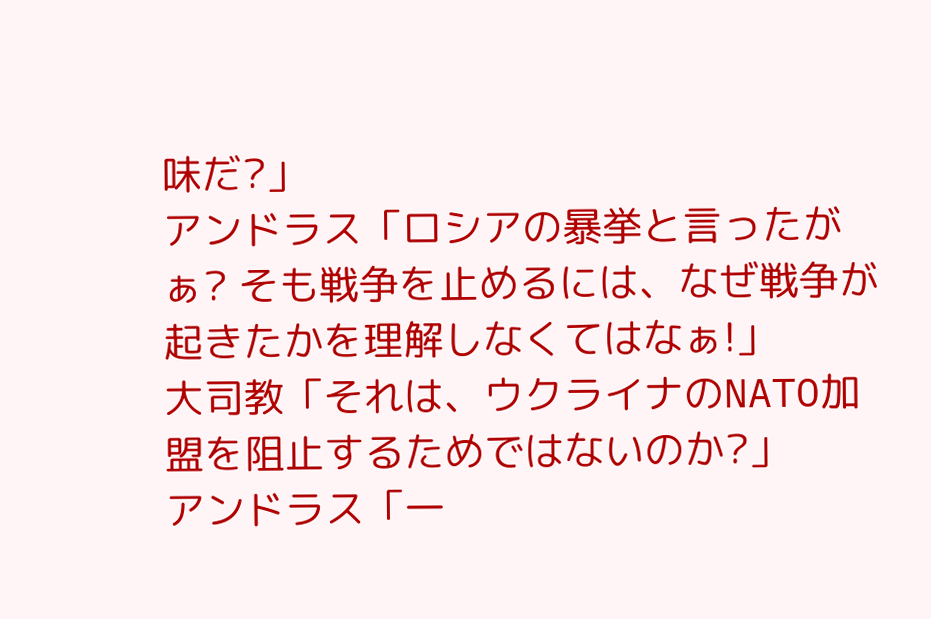味だ?」
アンドラス「ロシアの暴挙と言ったがぁ? そも戦争を止めるには、なぜ戦争が起きたかを理解しなくてはなぁ!」
大司教「それは、ウクライナのNATO加盟を阻止するためではないのか?」
アンドラス「一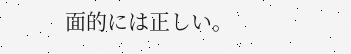面的には正しい。